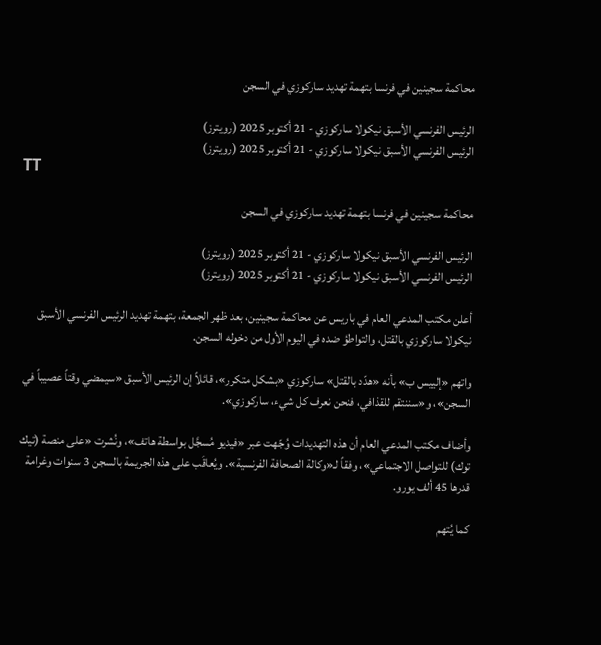محاكمة سجينين في فرنسا بتهمة تهديد ساركوزي في السجن

الرئيس الفرنسي الأسبق نيكولا ساركوزي - 21 أكتوبر 2025 (رويترز)
الرئيس الفرنسي الأسبق نيكولا ساركوزي - 21 أكتوبر 2025 (رويترز)
TT

محاكمة سجينين في فرنسا بتهمة تهديد ساركوزي في السجن

الرئيس الفرنسي الأسبق نيكولا ساركوزي - 21 أكتوبر 2025 (رويترز)
الرئيس الفرنسي الأسبق نيكولا ساركوزي - 21 أكتوبر 2025 (رويترز)

أعلن مكتب المدعي العام في باريس عن محاكمة سجينين، بعد ظهر الجمعة، بتهمة تهديد الرئيس الفرنسي الأسبق نيكولا ساركوزي بالقتل، والتواطؤ ضده في اليوم الأول من دخوله السجن.

واتهم «إلييس ب» بأنه «هدّد بالقتل» ساركوزي «بشكل متكرر»، قائلاً إن الرئيس الأسبق «سيمضي وقتاً عصيباً في السجن»، و«سننتقم للقذافي، فنحن نعرف كل شيء، ساركوزي».

وأضاف مكتب المدعي العام أن هذه التهديدات وُجّهت عبر «فيديو مُسجَّل بواسطة هاتف»، ونُشرت «على منصة (تيك توك) للتواصل الاجتماعي»، وفقاً لـ«وكالة الصحافة الفرنسية». ويُعاقَب على هذه الجريمة بالسجن 3 سنوات وغرامة قدرها 45 ألف يورو.

كما يُتهم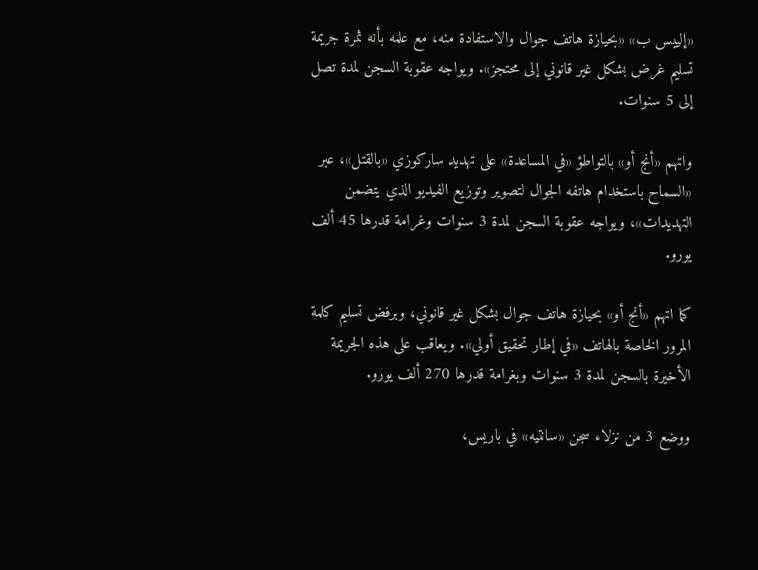«إلييس ب» «بحيازة هاتف جوال والاستفادة منه، مع علمه بأنه ثمرة جريمة تسليم غرض بشكل غير قانوني إلى محتجز». ويواجه عقوبة السجن لمدة تصل إلى 5 سنوات.

واتهم «أنج أو» بالتواطؤ «في المساعدة» على تهديد ساركوزي «بالقتل»، عبر «السماح باستخدام هاتفه الجوال لتصوير وتوزيع الفيديو الذي يتضمن التهديدات»، ويواجه عقوبة السجن لمدة 3 سنوات وغرامة قدرها 45 ألف يورو.

كما اتهم «أنج أو» بحيازة هاتف جوال بشكل غير قانوني، وبرفض تسليم كلمة المرور الخاصة بالهاتف «في إطار تحقيق أولي». ويعاقب على هذه الجريمة الأخيرة بالسجن لمدة 3 سنوات وبغرامة قدرها 270 ألف يورو.

ووضع 3 من نزلاء سجن «سانتيه» في باريس،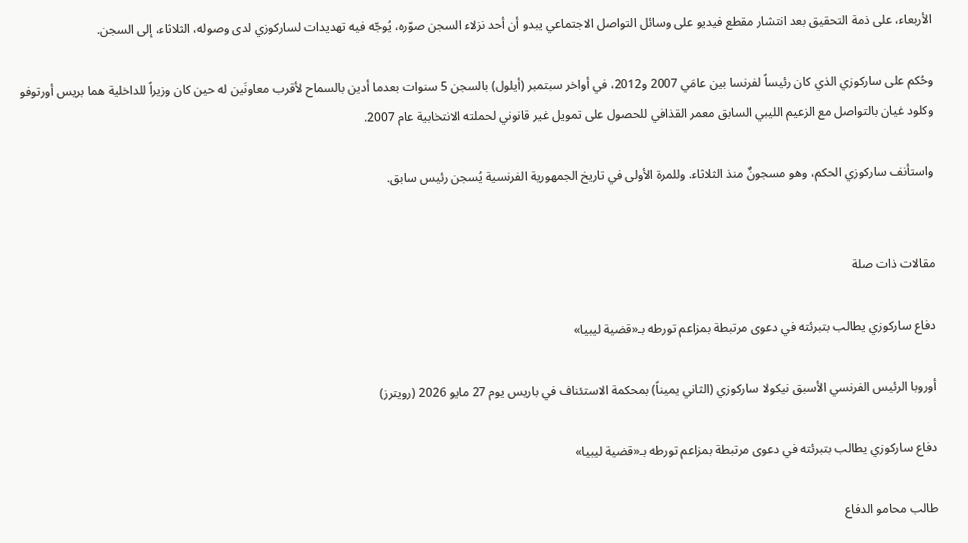الأربعاء، على ذمة التحقيق بعد انتشار مقطع فيديو على وسائل التواصل الاجتماعي يبدو أن أحد نزلاء السجن صوّره، يُوجّه فيه تهديدات لساركوزي لدى وصوله، الثلاثاء، إلى السجن.

وحُكم على ساركوزي الذي كان رئيساً لفرنسا بين عامَي 2007 و2012، في أواخر سبتمبر (أيلول) بالسجن 5 سنوات بعدما أدين بالسماح لأقرب معاونَين له حين كان وزيراً للداخلية هما بريس أورتوفو وكلود غيان بالتواصل مع الزعيم الليبي السابق معمر القذافي للحصول على تمويل غير قانوني لحملته الانتخابية عام 2007.

واستأنف ساركوزي الحكم، وهو مسجونٌ منذ الثلاثاء. وللمرة الأولى في تاريخ الجمهورية الفرنسية يُسجن رئيس سابق.


مقالات ذات صلة

دفاع ساركوزي يطالب بتبرئته في دعوى مرتبطة بمزاعم تورطه بـ«قضية ليبيا»

أوروبا الرئيس الفرنسي الأسبق نيكولا ساركوزي (الثاني يميناً) بمحكمة الاستئناف في باريس يوم 27 مايو 2026 (رويترز)

دفاع ساركوزي يطالب بتبرئته في دعوى مرتبطة بمزاعم تورطه بـ«قضية ليبيا»

طالب محامو الدفاع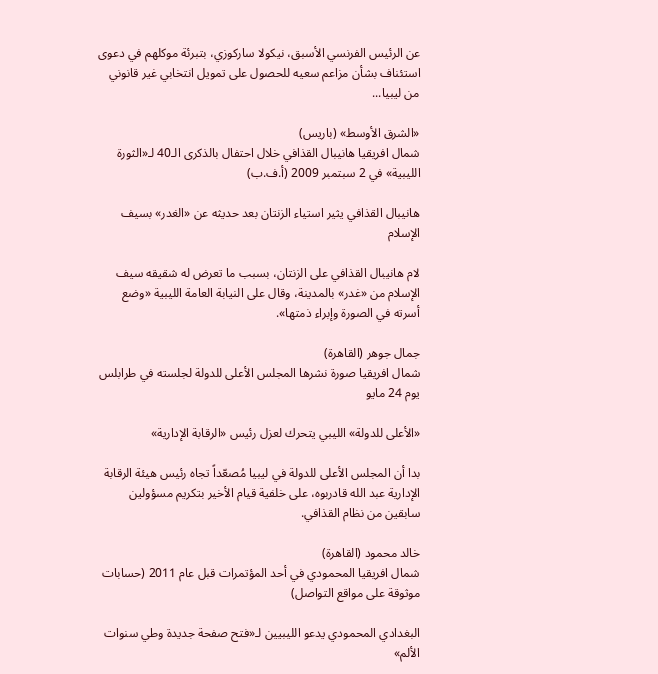عن الرئيس الفرنسي الأسبق، نيكولا ساركوزي، بتبرئة موكلهم في دعوى استئناف بشأن مزاعم سعيه للحصول على تمويل انتخابي غير قانوني من ليبيا...

«الشرق الأوسط» (باريس)
شمال افريقيا هانيبال القذافي خلال احتفال بالذكرى الـ40 لـ«الثورة الليبية» في 2 سبتمبر 2009 (أ.ف.ب)

هانيبال القذافي يثير استياء الزنتان بعد حديثه عن «الغدر» بسيف الإسلام

لام هانيبال القذافي على الزنتان، بسبب ما تعرض له شقيقه سيف الإسلام من «غدر» بالمدينة، وقال على النيابة العامة الليبية «وضع أسرته في الصورة وإبراء ذمتها».

جمال جوهر (القاهرة)
شمال افريقيا صورة نشرها المجلس الأعلى للدولة لجلسته في طرابلس يوم 24 مايو

«الأعلى للدولة» الليبي يتحرك لعزل رئيس «الرقابة الإدارية»

بدا أن المجلس الأعلى للدولة في ليبيا مُصعّداً تجاه رئيس هيئة الرقابة الإدارية عبد الله قادربوه، على خلفية قيام الأخير بتكريم مسؤولين سابقين من نظام القذافي.

خالد محمود (القاهرة)
شمال افريقيا المحمودي في أحد المؤتمرات قبل عام 2011 (حسابات موثوقة على مواقع التواصل)

البغدادي المحمودي يدعو الليبيين لـ«فتح صفحة جديدة وطي سنوات الألم»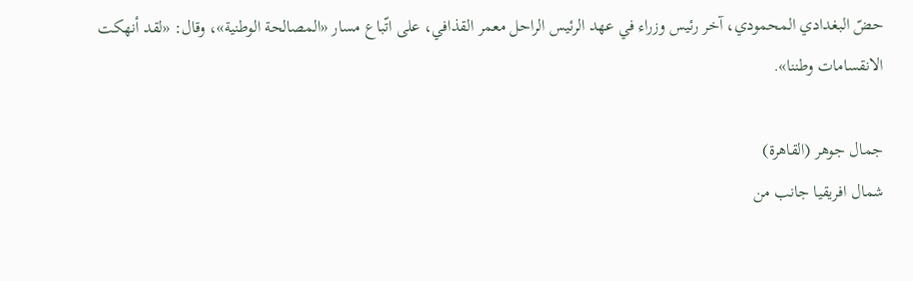حضّ البغدادي المحمودي، آخر رئيس وزراء في عهد الرئيس الراحل معمر القذافي، على اتّباع مسار «المصالحة الوطنية»، وقال: «لقد أنهكت الانقسامات وطننا».

جمال جوهر (القاهرة)
شمال افريقيا جانب من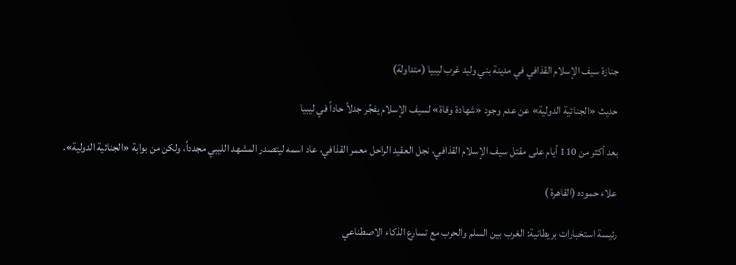جنازة سيف الإسلام القذافي في مدينة بني وليد غرب ليبيا (متداولة)

حديث «الجنائية الدولية» عن عدم وجود «شهادة وفاة» لسيف الإسلام يفجِّر جدلاً حاداً في ليبيا

بعد أكثر من 110 أيام على مقتل سيف الإسلام القذافي، نجل العقيد الراحل معمر القذافي، عاد اسمه ليتصدر المشهد الليبي مجدداً، ولكن من بوابة «الجنائية الدولية».

علاء حموده (القاهرة )

رئيسة استخبارات بريطانية: الغرب بين السلم والحرب مع تسارع الذكاء الاصطناعي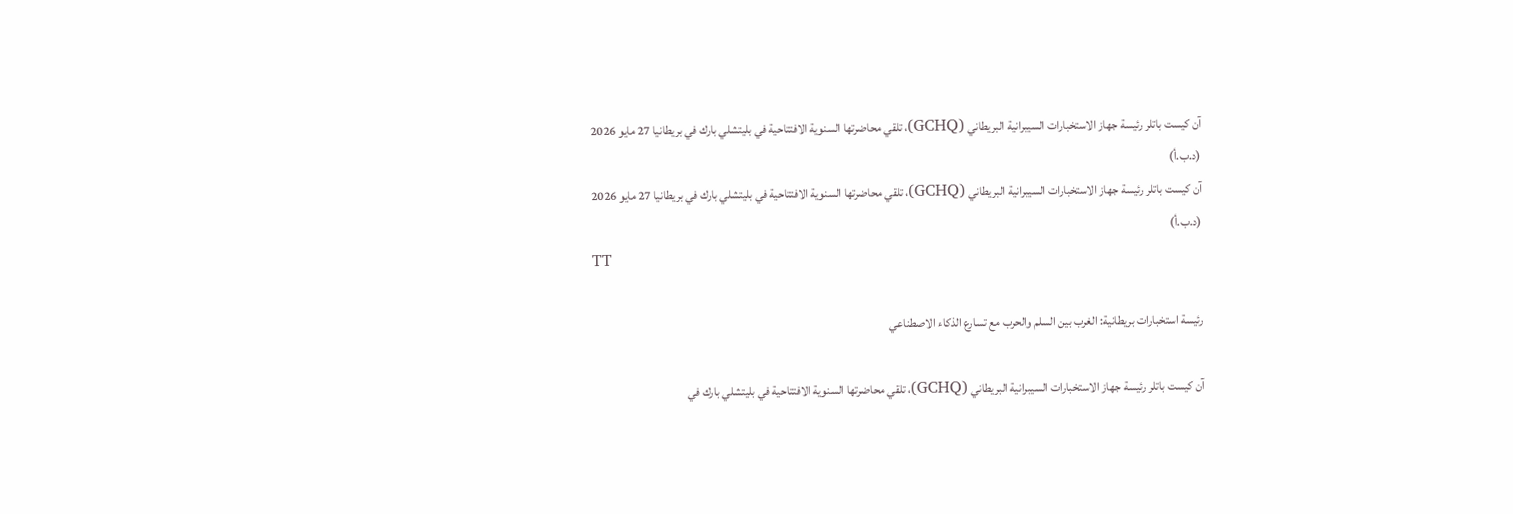آن كيست باتلر رئيسة جهاز الاستخبارات السيبرانية البريطاني (GCHQ)، تلقي محاضرتها السنوية الافتتاحية في بليتشلي بارك في بريطانيا 27 مايو 2026 (د.ب.أ)
آن كيست باتلر رئيسة جهاز الاستخبارات السيبرانية البريطاني (GCHQ)، تلقي محاضرتها السنوية الافتتاحية في بليتشلي بارك في بريطانيا 27 مايو 2026 (د.ب.أ)
TT

رئيسة استخبارات بريطانية: الغرب بين السلم والحرب مع تسارع الذكاء الاصطناعي

آن كيست باتلر رئيسة جهاز الاستخبارات السيبرانية البريطاني (GCHQ)، تلقي محاضرتها السنوية الافتتاحية في بليتشلي بارك في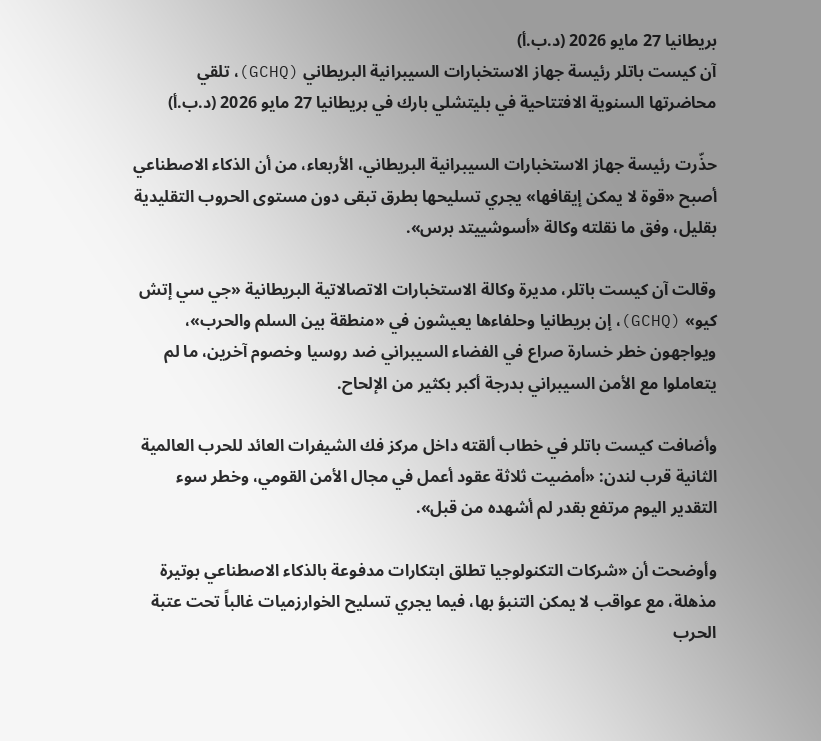بريطانيا 27 مايو 2026 (د.ب.أ)
آن كيست باتلر رئيسة جهاز الاستخبارات السيبرانية البريطاني (GCHQ)، تلقي محاضرتها السنوية الافتتاحية في بليتشلي بارك في بريطانيا 27 مايو 2026 (د.ب.أ)

حذّرت رئيسة جهاز الاستخبارات السيبرانية البريطاني، الأربعاء، من أن الذكاء الاصطناعي أصبح «قوة لا يمكن إيقافها» يجري تسليحها بطرق تبقى دون مستوى الحروب التقليدية بقليل، وفق ما نقلته وكالة «أسوشييتد برس».

وقالت آن كيست باتلر، مديرة وكالة الاستخبارات الاتصالاتية البريطانية «جي سي إتش كيو» (GCHQ)، إن بريطانيا وحلفاءها يعيشون في «منطقة بين السلم والحرب»، ويواجهون خطر خسارة صراع في الفضاء السيبراني ضد روسيا وخصوم آخرين، ما لم يتعاملوا مع الأمن السيبراني بدرجة أكبر بكثير من الإلحاح.

وأضافت كيست باتلر في خطاب ألقته داخل مركز فك الشيفرات العائد للحرب العالمية الثانية قرب لندن: «أمضيت ثلاثة عقود أعمل في مجال الأمن القومي، وخطر سوء التقدير اليوم مرتفع بقدر لم أشهده من قبل».

وأوضحت أن «شركات التكنولوجيا تطلق ابتكارات مدفوعة بالذكاء الاصطناعي بوتيرة مذهلة، مع عواقب لا يمكن التنبؤ بها، فيما يجري تسليح الخوارزميات غالباً تحت عتبة الحرب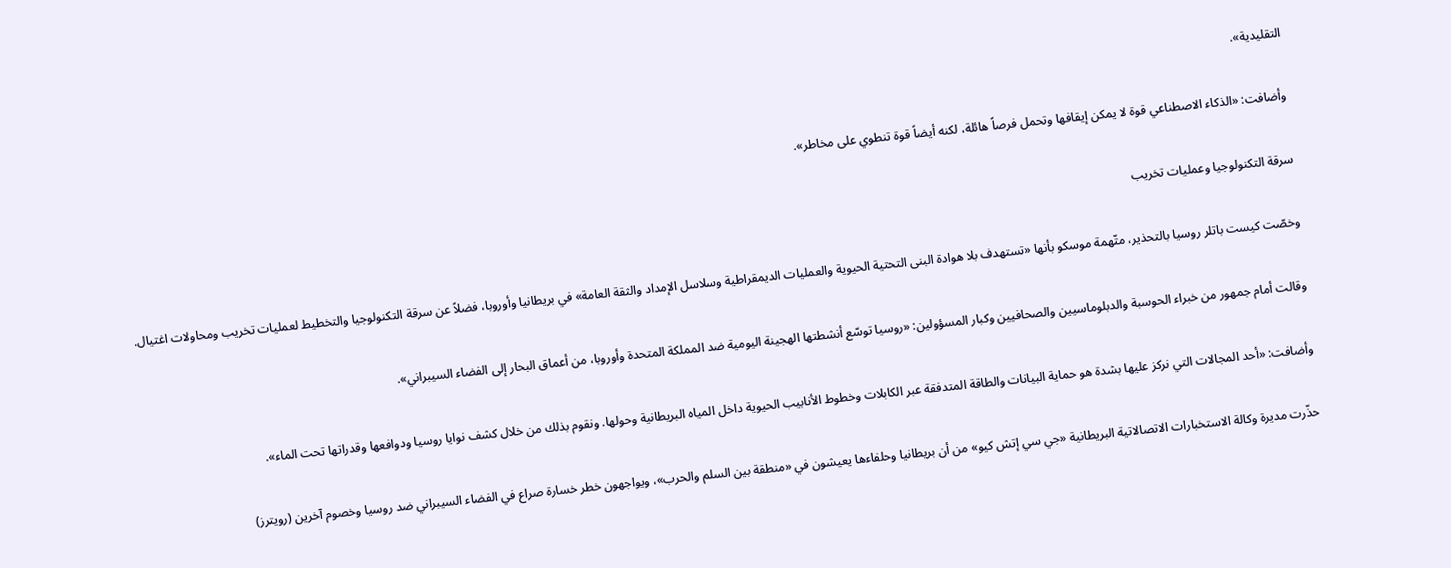التقليدية».

وأضافت: «الذكاء الاصطناعي قوة لا يمكن إيقافها وتحمل فرصاً هائلة، لكنه أيضاً قوة تنطوي على مخاطر».

سرقة التكنولوجيا وعمليات تخريب

وخصّت كيست باتلر روسيا بالتحذير، متّهمة موسكو بأنها «تستهدف بلا هوادة البنى التحتية الحيوية والعمليات الديمقراطية وسلاسل الإمداد والثقة العامة» في بريطانيا وأوروبا، فضلاً عن سرقة التكنولوجيا والتخطيط لعمليات تخريب ومحاولات اغتيال.

وقالت أمام جمهور من خبراء الحوسبة والدبلوماسيين والصحافيين وكبار المسؤولين: «روسيا توسّع أنشطتها الهجينة اليومية ضد المملكة المتحدة وأوروبا، من أعماق البحار إلى الفضاء السيبراني».

وأضافت: «أحد المجالات التي نركز عليها بشدة هو حماية البيانات والطاقة المتدفقة عبر الكابلات وخطوط الأنابيب الحيوية داخل المياه البريطانية وحولها. ونقوم بذلك من خلال كشف نوايا روسيا ودوافعها وقدراتها تحت الماء».

حذّرت مديرة وكالة الاستخبارات الاتصالاتية البريطانية «جي سي إتش كيو» من أن بريطانيا وحلفاءها يعيشون في «منطقة بين السلم والحرب»، ويواجهون خطر خسارة صراع في الفضاء السيبراني ضد روسيا وخصوم آخرين (رويترز)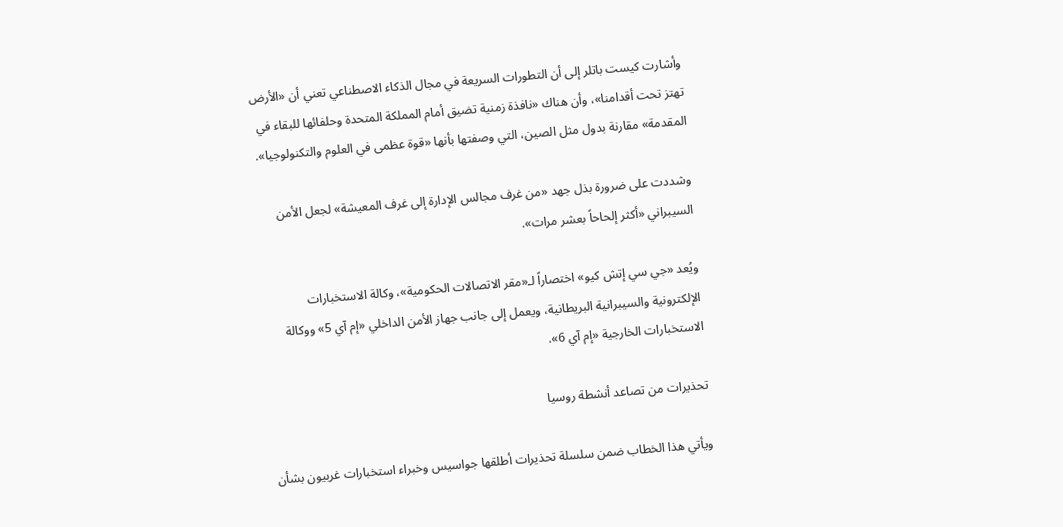وأشارت كيست باتلر إلى أن التطورات السريعة في مجال الذكاء الاصطناعي تعني أن «الأرض تهتز تحت أقدامنا»، وأن هناك «نافذة زمنية تضيق أمام المملكة المتحدة وحلفائها للبقاء في المقدمة» مقارنة بدول مثل الصين، التي وصفتها بأنها «قوة عظمى في العلوم والتكنولوجيا».

وشددت على ضرورة بذل جهد «من غرف مجالس الإدارة إلى غرف المعيشة» لجعل الأمن السيبراني «أكثر إلحاحاً بعشر مرات».

ويُعد «جي سي إتش كيو» اختصاراً لـ«مقر الاتصالات الحكومية»، وكالة الاستخبارات الإلكترونية والسيبرانية البريطانية، ويعمل إلى جانب جهاز الأمن الداخلي «إم آي 5» ووكالة الاستخبارات الخارجية «إم آي 6».

تحذيرات من تصاعد أنشطة روسيا

ويأتي هذا الخطاب ضمن سلسلة تحذيرات أطلقها جواسيس وخبراء استخبارات غربيون بشأن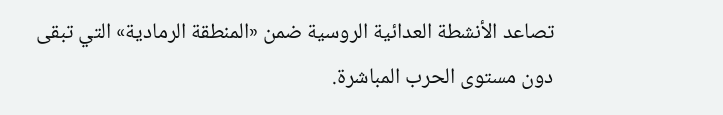تصاعد الأنشطة العدائية الروسية ضمن «المنطقة الرمادية» التي تبقى دون مستوى الحرب المباشرة.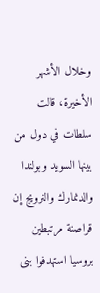وخلال الأشهر الأخيرة، قالت سلطات في دول من بينها السويد وبولندا والدنمارك والنرويج إن قراصنة مرتبطين بروسيا استهدفوا بنى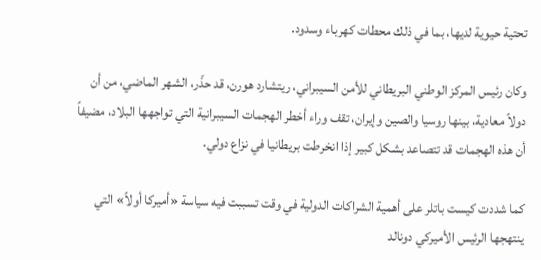تحتية حيوية لديها، بما في ذلك محطات كهرباء وسدود.

وكان رئيس المركز الوطني البريطاني للأمن السيبراني، ريتشارد هورن، قد حذّر، الشهر الماضي، من أن دولاً معادية، بينها روسيا والصين وإيران، تقف وراء أخطر الهجمات السيبرانية التي تواجهها البلاد، مضيفاً أن هذه الهجمات قد تتصاعد بشكل كبير إذا انخرطت بريطانيا في نزاع دولي.

كما شددت كيست باتلر على أهمية الشراكات الدولية في وقت تسببت فيه سياسة «أميركا أولاً» التي ينتهجها الرئيس الأميركي دونالد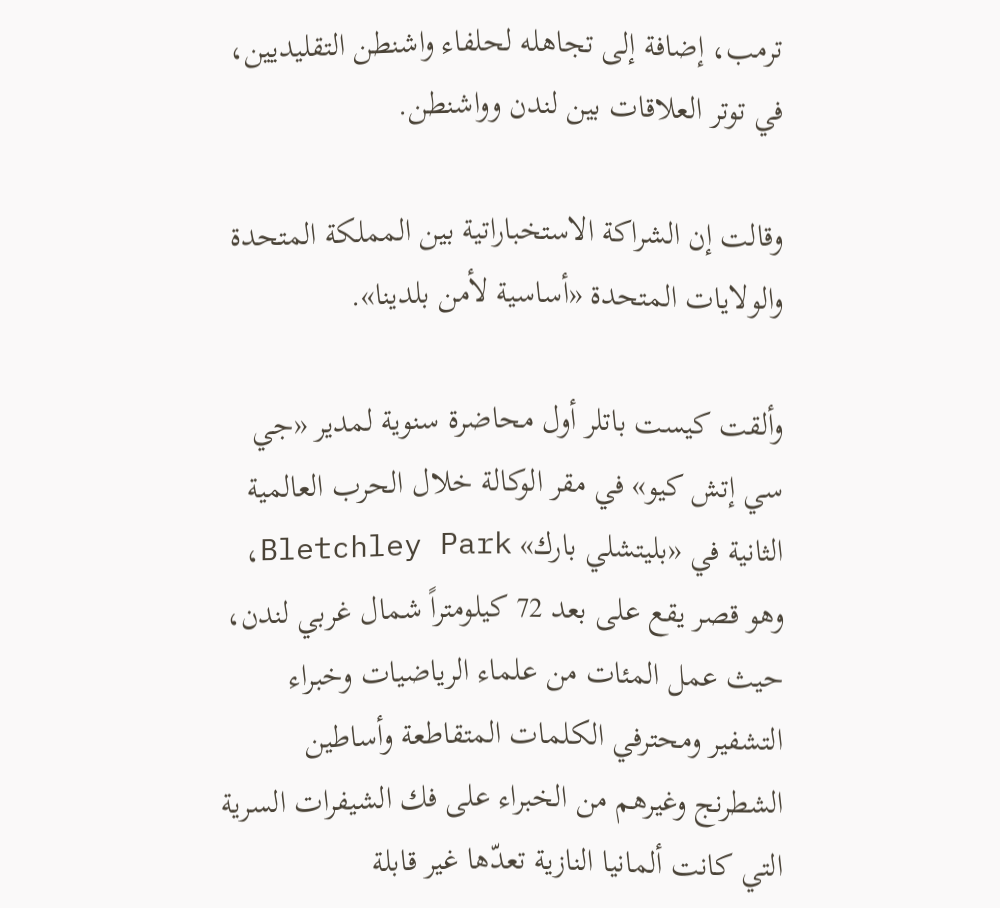ترمب، إضافة إلى تجاهله لحلفاء واشنطن التقليديين، في توتر العلاقات بين لندن وواشنطن.

وقالت إن الشراكة الاستخباراتية بين المملكة المتحدة والولايات المتحدة «أساسية لأمن بلدينا».

وألقت كيست باتلر أول محاضرة سنوية لمدير «جي سي إتش كيو» في مقر الوكالة خلال الحرب العالمية الثانية في «بليتشلي بارك» Bletchley Park، وهو قصر يقع على بعد 72 كيلومتراً شمال غربي لندن، حيث عمل المئات من علماء الرياضيات وخبراء التشفير ومحترفي الكلمات المتقاطعة وأساطين الشطرنج وغيرهم من الخبراء على فك الشيفرات السرية التي كانت ألمانيا النازية تعدّها غير قابلة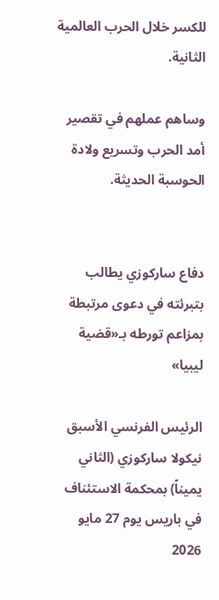للكسر خلال الحرب العالمية الثانية.

وساهم عملهم في تقصير أمد الحرب وتسريع ولادة الحوسبة الحديثة.


دفاع ساركوزي يطالب بتبرئته في دعوى مرتبطة بمزاعم تورطه بـ«قضية ليبيا»

الرئيس الفرنسي الأسبق نيكولا ساركوزي (الثاني يميناً) بمحكمة الاستئناف في باريس يوم 27 مايو 2026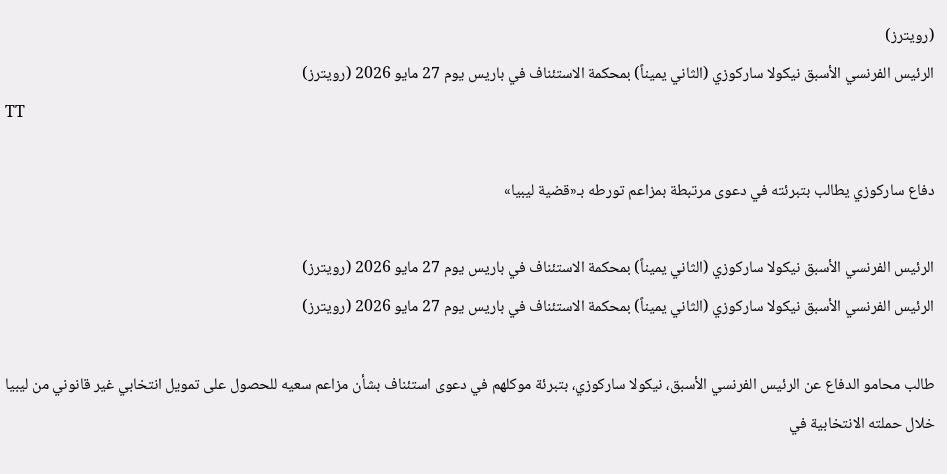(رويترز)
الرئيس الفرنسي الأسبق نيكولا ساركوزي (الثاني يميناً) بمحكمة الاستئناف في باريس يوم 27 مايو 2026 (رويترز)
TT

دفاع ساركوزي يطالب بتبرئته في دعوى مرتبطة بمزاعم تورطه بـ«قضية ليبيا»

الرئيس الفرنسي الأسبق نيكولا ساركوزي (الثاني يميناً) بمحكمة الاستئناف في باريس يوم 27 مايو 2026 (رويترز)
الرئيس الفرنسي الأسبق نيكولا ساركوزي (الثاني يميناً) بمحكمة الاستئناف في باريس يوم 27 مايو 2026 (رويترز)

طالب محامو الدفاع عن الرئيس الفرنسي الأسبق، نيكولا ساركوزي، بتبرئة موكلهم في دعوى استئناف بشأن مزاعم سعيه للحصول على تمويل انتخابي غير قانوني من ليبيا خلال حملته الانتخابية في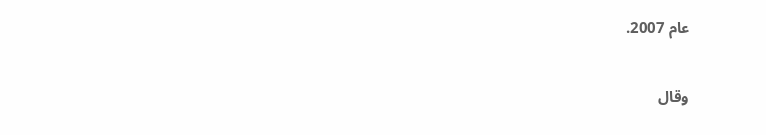عام 2007.

وقال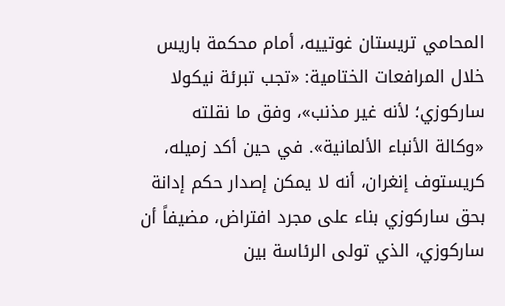المحامي تريستان غوتييه، أمام محكمة باريس خلال المرافعات الختامية: «تجب تبرئة نيكولا ساركوزي؛ لأنه غير مذنب»، وفق ما نقلته «وكالة الأنباء الألمانية». في حين أكد زميله، كريستوف إنغران، أنه لا يمكن إصدار حكم إدانة بحق ساركوزي بناء على مجرد افتراض، مضيفاً أن ساركوزي، الذي تولى الرئاسة بين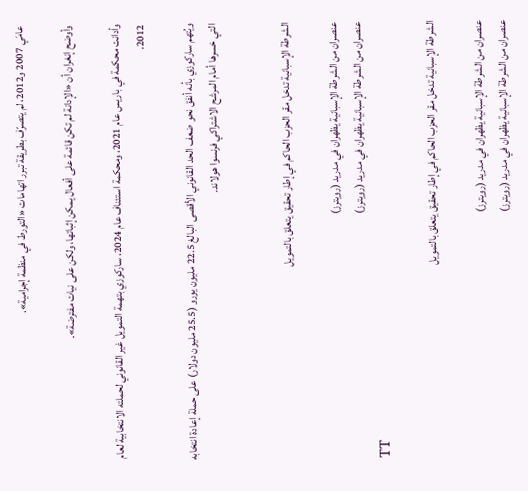عامَي 2007 و2012، لم يتصرّف بطريقة تبرر اتهامات «التورط في منظمة إجرامية».

وأوضح إنغران أن «الإدانة لم تكن قائمة على أفعال يمكن إثباتها، ولكن على نيات مفترضة».

وأدانت محكمة في باريس عام 2021، ومحكمة استئناف عام 2024، ساركوزي بتهمة التمويل غير القانوني لحملته الانتخابية لعام 2012.

ويُتهم ساركوزي بأنه أنفق نحو ضعف الحد القانوني الأقصى البالغ 22.5 مليون يورو (25.5 مليون دولار) على حملة إعادة انتخابه التي خسرها أمام المرشح الاشتراكي فرنسوا هولاند.


الشرطة الإسبانية تدخل مقر الحزب الحاكم في إطار تحقيق يتعلق بالتمويل

عنصران من الشرطة الإسبانية يظهران في مدريد (رويترز)
عنصران من الشرطة الإسبانية يظهران في مدريد (رويترز)
TT

الشرطة الإسبانية تدخل مقر الحزب الحاكم في إطار تحقيق يتعلق بالتمويل

عنصران من الشرطة الإسبانية يظهران في مدريد (رويترز)
عنصران من الشرطة الإسبانية يظهران في مدريد (رويترز)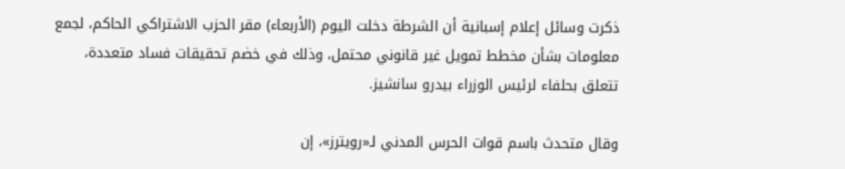ذكرت وسائل إعلام إسبانية أن الشرطة دخلت اليوم (الأربعاء) مقر الحزب الاشتراكي الحاكم، لجمع معلومات بشأن مخطط تمويل غير قانوني محتمل، وذلك في خضم تحقيقات فساد متعددة، تتعلق بحلفاء لرئيس الوزراء بيدرو سانشيز.

وقال متحدث باسم قوات الحرس المدني لـ«رويترز»، إن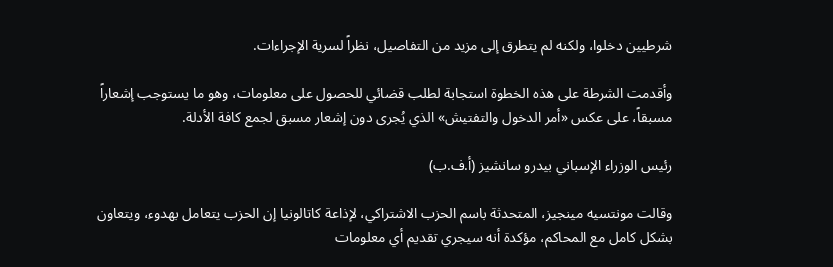شرطيين دخلوا، ولكنه لم يتطرق إلى مزيد من التفاصيل، نظراً لسرية الإجراءات.

وأقدمت الشرطة على هذه الخطوة استجابة لطلب قضائي للحصول على معلومات، وهو ما يستوجب إشعاراً مسبقاً، على عكس «أمر الدخول والتفتيش» الذي يُجرى دون إشعار مسبق لجمع كافة الأدلة.

رئيس الوزراء الإسباني بيدرو سانشيز (أ.ف.ب)

وقالت مونتسيه مينجيز، المتحدثة باسم الحزب الاشتراكي، لإذاعة كاتالونيا إن الحزب يتعامل بهدوء، ويتعاون بشكل كامل مع المحاكم، مؤكدة أنه سيجري تقديم أي معلومات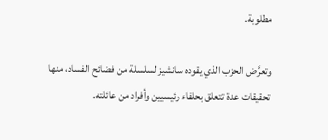مطلوبة.

وتعرَّض الحزب الذي يقوده سانشيز لسلسلة من فضائح الفساد، منها تحقيقات عدة تتعلق بحلفاء رئيسيين وأفراد من عائلته.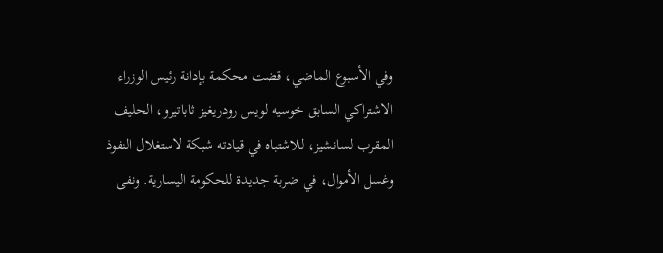وفي الأسبوع الماضي، قضت محكمة بإدانة رئيس الوزراء الاشتراكي السابق خوسيه لويس رودريغيز ثاباتيرو، الحليف المقرب لسانشيز، للاشتباه في قيادته شبكة لاستغلال النفوذ وغسل الأموال، في ضربة جديدة للحكومة اليسارية. ونفى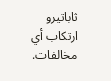ثاباتيرو ارتكاب أي مخالفات.